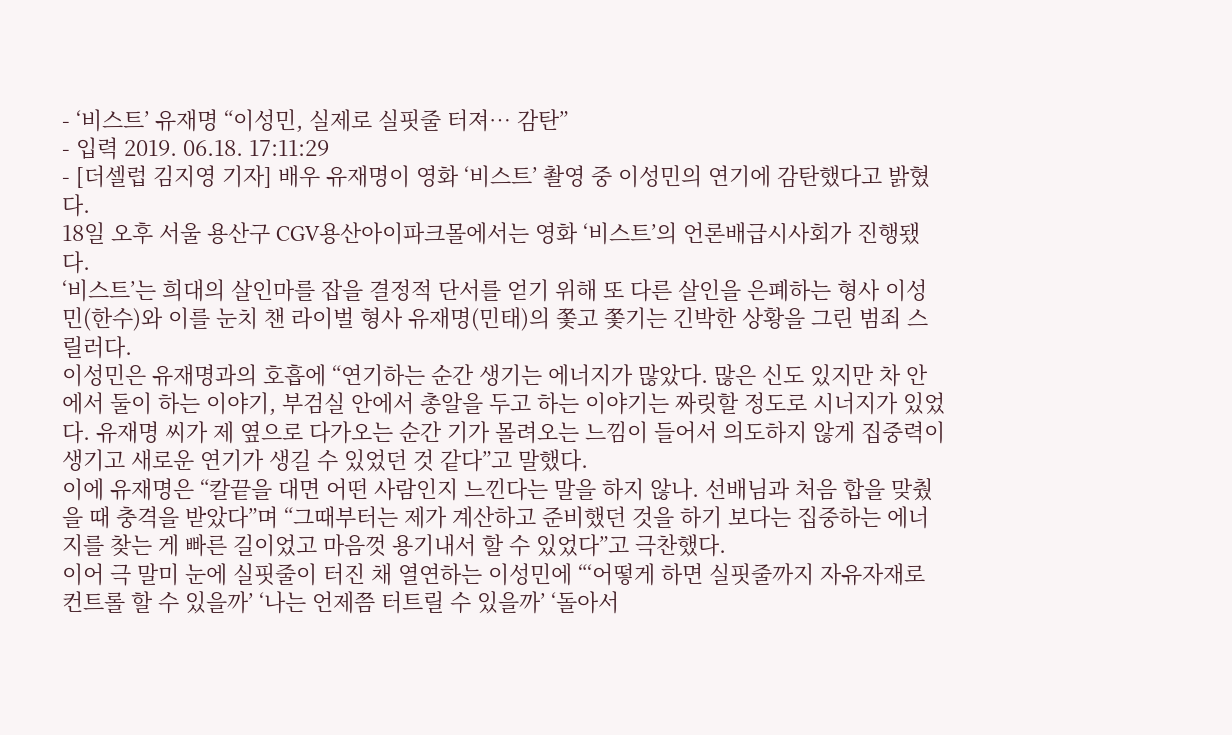- ‘비스트’ 유재명 “이성민, 실제로 실핏줄 터져… 감탄”
- 입력 2019. 06.18. 17:11:29
- [더셀럽 김지영 기자] 배우 유재명이 영화 ‘비스트’ 촬영 중 이성민의 연기에 감탄했다고 밝혔다.
18일 오후 서울 용산구 CGV용산아이파크몰에서는 영화 ‘비스트’의 언론배급시사회가 진행됐다.
‘비스트’는 희대의 살인마를 잡을 결정적 단서를 얻기 위해 또 다른 살인을 은폐하는 형사 이성민(한수)와 이를 눈치 챈 라이벌 형사 유재명(민태)의 쫓고 쫓기는 긴박한 상황을 그린 범죄 스릴러다.
이성민은 유재명과의 호흡에 “연기하는 순간 생기는 에너지가 많았다. 많은 신도 있지만 차 안에서 둘이 하는 이야기, 부검실 안에서 총알을 두고 하는 이야기는 짜릿할 정도로 시너지가 있었다. 유재명 씨가 제 옆으로 다가오는 순간 기가 몰려오는 느낌이 들어서 의도하지 않게 집중력이 생기고 새로운 연기가 생길 수 있었던 것 같다”고 말했다.
이에 유재명은 “칼끝을 대면 어떤 사람인지 느낀다는 말을 하지 않나. 선배님과 처음 합을 맞췄을 때 충격을 받았다”며 “그때부터는 제가 계산하고 준비했던 것을 하기 보다는 집중하는 에너지를 찾는 게 빠른 길이었고 마음껏 용기내서 할 수 있었다”고 극찬했다.
이어 극 말미 눈에 실핏줄이 터진 채 열연하는 이성민에 “‘어떻게 하면 실핏줄까지 자유자재로 컨트롤 할 수 있을까’ ‘나는 언제쯤 터트릴 수 있을까’ ‘돌아서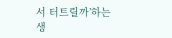서 터트릴까’하는 생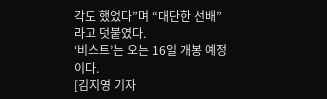각도 했었다”며 “대단한 선배”라고 덧붙였다.
‘비스트’는 오는 16일 개봉 예정이다.
[김지영 기자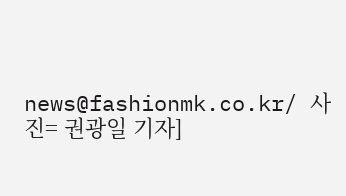news@fashionmk.co.kr/ 사진= 권광일 기자]